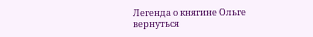Легенда о княгине Ольге
вернуться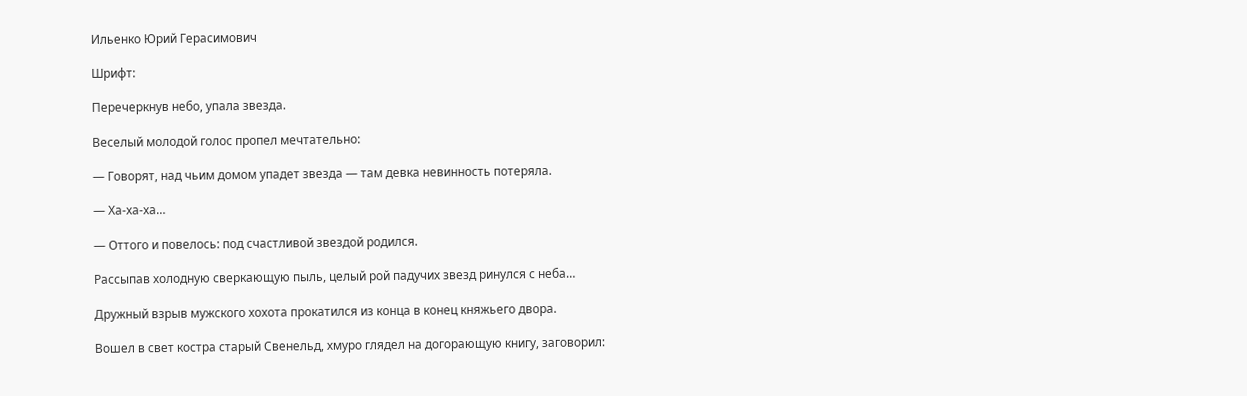Ильенко Юрий Герасимович

Шрифт:

Перечеркнув небо, упала звезда.

Веселый молодой голос пропел мечтательно:

— Говорят, над чьим домом упадет звезда — там девка невинность потеряла.

— Ха-ха-ха…

— Оттого и повелось: под счастливой звездой родился.

Рассыпав холодную сверкающую пыль, целый рой падучих звезд ринулся с неба…

Дружный взрыв мужского хохота прокатился из конца в конец княжьего двора.

Вошел в свет костра старый Свенельд, хмуро глядел на догорающую книгу, заговорил: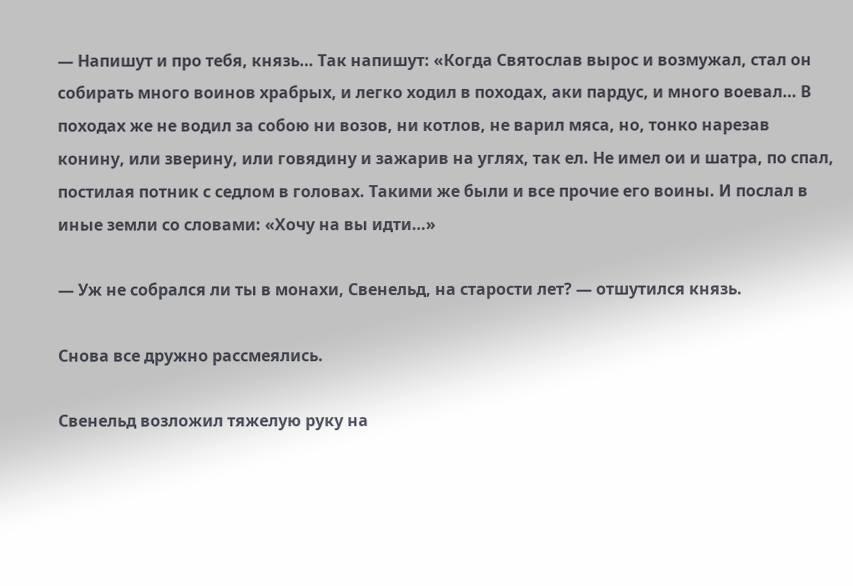— Напишут и про тебя, князь… Так напишут: «Когда Святослав вырос и возмужал, стал он собирать много воинов храбрых, и легко ходил в походах, аки пардус, и много воевал… В походах же не водил за собою ни возов, ни котлов, не варил мяса, но, тонко нарезав конину, или зверину, или говядину и зажарив на углях, так ел. Не имел ои и шатра, по спал, постилая потник с седлом в головах. Такими же были и все прочие его воины. И послал в иные земли со словами: «Хочу на вы идти…»

— Уж не собрался ли ты в монахи, Свенельд, на старости лет? — отшутился князь.

Снова все дружно рассмеялись.

Свенельд возложил тяжелую руку на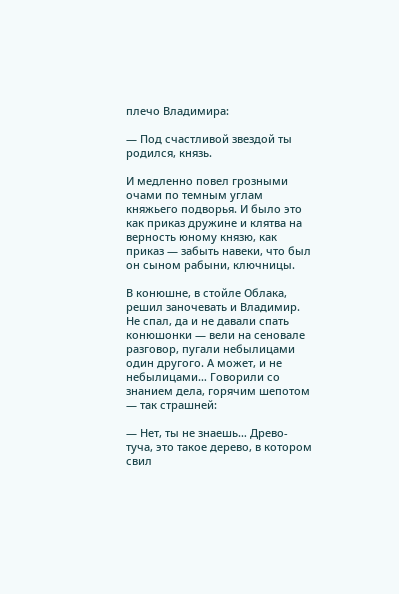плечо Владимира:

— Под счастливой звездой ты родился, князь.

И медленно повел грозными очами по темным углам княжьего подворья. И было это как приказ дружине и клятва на верность юному князю, как приказ — забыть навеки, что был он сыном рабыни, ключницы.

В конюшне, в стойле Облака, решил заночевать и Владимир. Не спал, да и не давали спать конюшонки — вели на сеновале разговор, пугали небылицами один другого. А может, и не небылицами… Говорили со знанием дела, горячим шепотом — так страшней:

— Нет, ты не знаешь… Древо-туча, это такое дерево, в котором свил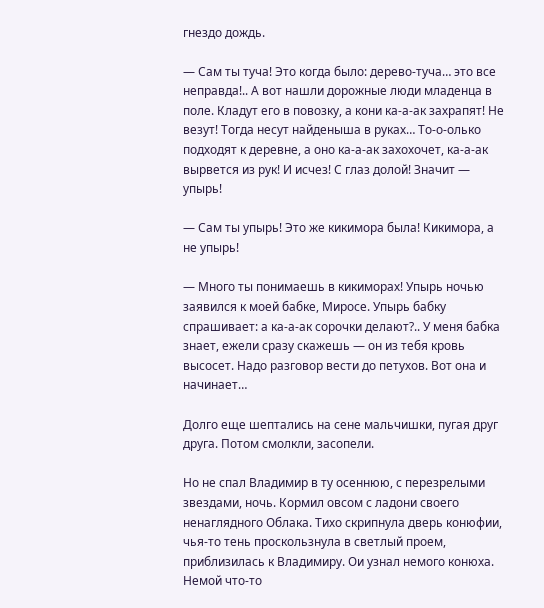гнездо дождь.

— Сам ты туча! Это когда было: дерево-туча… это все неправда!.. А вот нашли дорожные люди младенца в поле. Кладут его в повозку, а кони ка-а-ак захрапят! Не везут! Тогда несут найденыша в руках… То-о-олько подходят к деревне, а оно ка-а-ак захохочет, ка-а-ак вырвется из рук! И исчез! С глаз долой! Значит — упырь!

— Сам ты упырь! Это же кикимора была! Кикимора, а не упырь!

— Много ты понимаешь в кикиморах! Упырь ночью заявился к моей бабке, Миросе. Упырь бабку спрашивает: а ка-а-ак сорочки делают?.. У меня бабка знает, ежели сразу скажешь — он из тебя кровь высосет. Надо разговор вести до петухов. Вот она и начинает…

Долго еще шептались на сене мальчишки, пугая друг друга. Потом смолкли, засопели.

Но не спал Владимир в ту осеннюю, с перезрелыми звездами, ночь. Кормил овсом с ладони своего ненаглядного Облака. Тихо скрипнула дверь конюфии, чья-то тень проскользнула в светлый проем, приблизилась к Владимиру. Ои узнал немого конюха. Немой что-то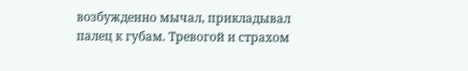возбужденно мычал, прикладывал палец к губам. Тревогой и страхом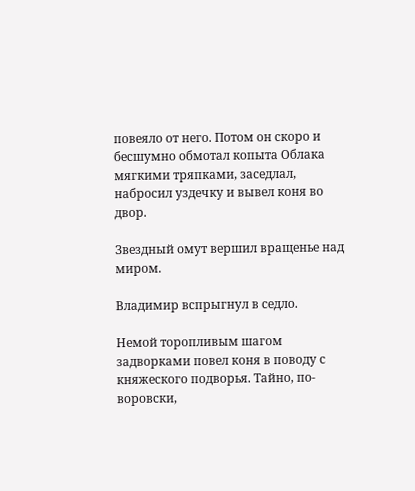повеяло от него. Потом он скоро и бесшумно обмотал копыта Облака мягкими тряпками, заседлал, набросил уздечку и вывел коня во двор.

Звездный омут вершил вращенье над миром.

Владимир вспрыгнул в седло.

Немой торопливым шагом задворками повел коня в поводу с княжеского подворья. Тайно, по-воровски,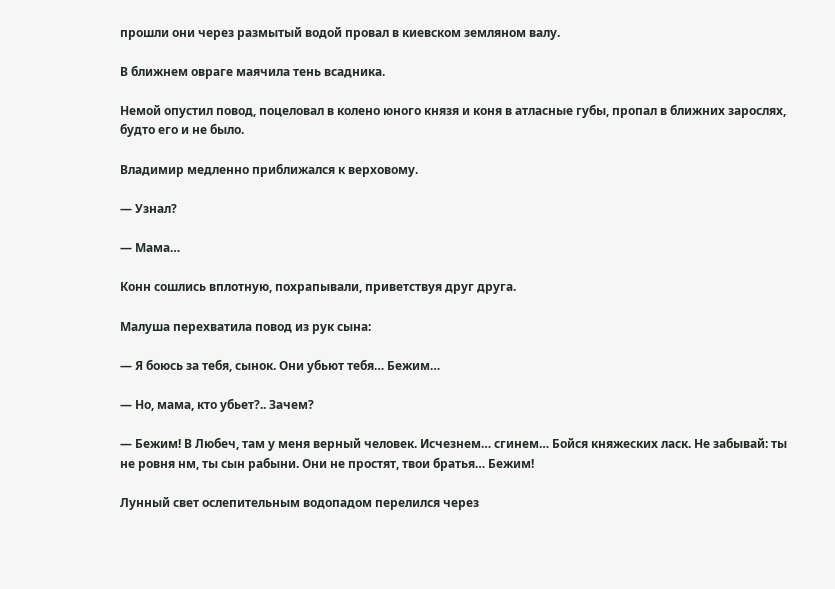прошли они через размытый водой провал в киевском земляном валу.

В ближнем овраге маячила тень всадника.

Немой опустил повод, поцеловал в колено юного князя и коня в атласные губы, пропал в ближних зарослях, будто его и не было.

Владимир медленно приближался к верховому.

— Узнал?

— Мама…

Конн сошлись вплотную, похрапывали, приветствуя друг друга.

Малуша перехватила повод из рук сына:

— Я боюсь за тебя, сынок. Они убьют тебя… Бежим…

— Но, мама, кто убьет?.. Зачем?

— Бежим! В Любеч, там у меня верный человек. Исчезнем… сгинем… Бойся княжеских ласк. Не забывай: ты не ровня нм, ты сын рабыни. Они не простят, твои братья… Бежим!

Лунный свет ослепительным водопадом перелился через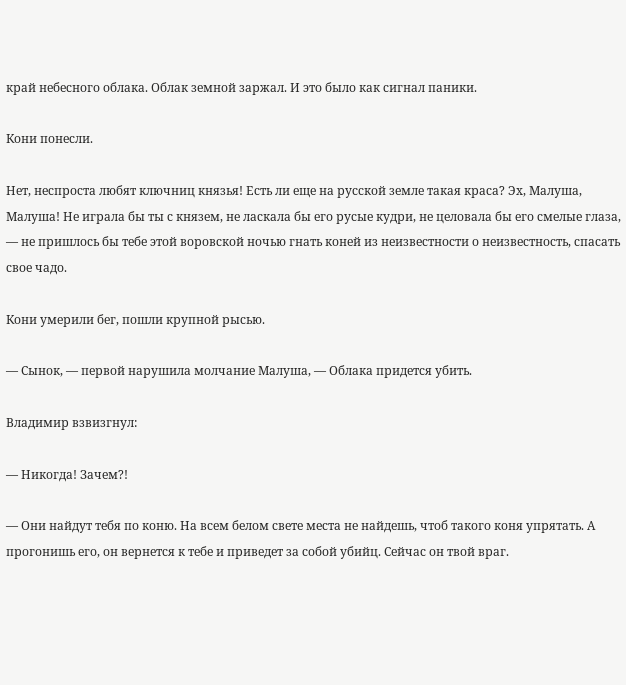край небесного облака. Облак земной заржал. И это было как сигнал паники.

Кони понесли.

Нет, неспроста любят ключниц князья! Есть ли еще на русской земле такая краса? Эх, Малуша, Малуша! Не играла бы ты с князем, не ласкала бы его русые кудри, не целовала бы его смелые глаза, — не пришлось бы тебе этой воровской ночью гнать коней из неизвестности о неизвестность, спасать свое чадо.

Кони умерили бег, пошли крупной рысью.

— Сынок, — первой нарушила молчание Малуша, — Облака придется убить.

Владимир взвизгнул:

— Никогда! Зачем?!

— Они найдут тебя по коню. На всем белом свете места не найдешь, чтоб такого коня упрятать. А прогонишь его, он вернется к тебе и приведет за собой убийц. Сейчас он твой враг.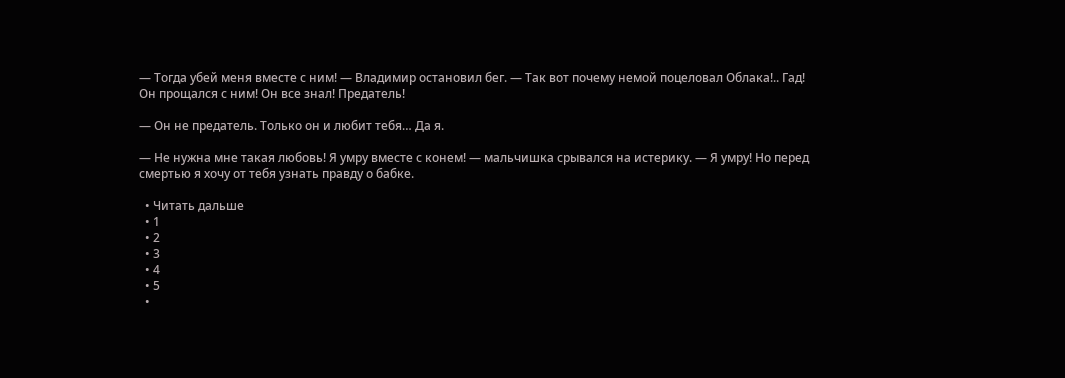— Тогда убей меня вместе с ним! — Владимир остановил бег. — Так вот почему немой поцеловал Облака!.. Гад! Он прощался с ним! Он все знал! Предатель!

— Он не предатель. Только он и любит тебя… Да я.

— Не нужна мне такая любовь! Я умру вместе с конем! — мальчишка срывался на истерику. — Я умру! Но перед смертью я хочу от тебя узнать правду о бабке.

  • Читать дальше
  • 1
  • 2
  • 3
  • 4
  • 5
  •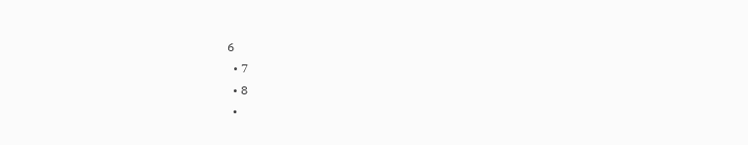6
  • 7
  • 8
  •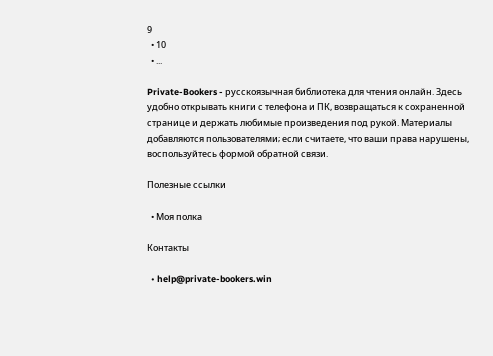9
  • 10
  • ...

Private-Bookers - русскоязычная библиотека для чтения онлайн. Здесь удобно открывать книги с телефона и ПК, возвращаться к сохраненной странице и держать любимые произведения под рукой. Материалы добавляются пользователями; если считаете, что ваши права нарушены, воспользуйтесь формой обратной связи.

Полезные ссылки

  • Моя полка

Контакты

  • help@private-bookers.win